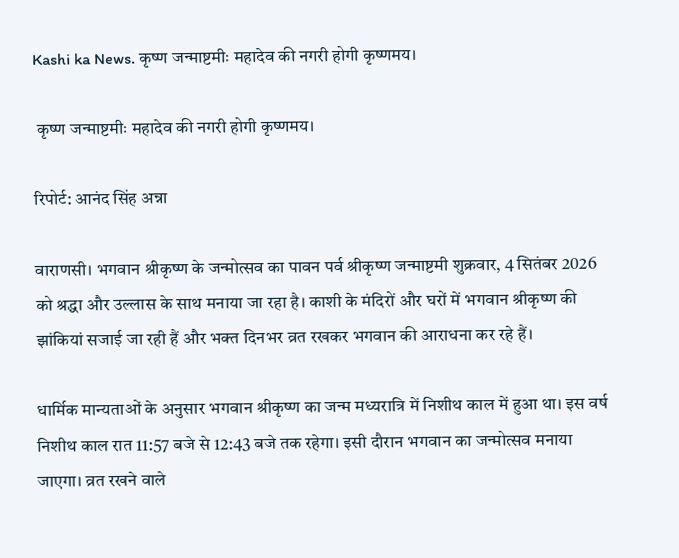Kashi ka News. कृष्ण जन्माष्टमीः महादेव की नगरी होगी कृष्णमय।

 कृष्ण जन्माष्टमीः महादेव की नगरी होगी कृष्णमय।

रिपोर्ट: आनंद सिंह अन्ना

वाराणसी। भगवान श्रीकृष्ण के जन्मोत्सव का पावन पर्व श्रीकृष्ण जन्माष्टमी शुक्रवार, 4 सितंबर 2026 को श्रद्धा और उल्लास के साथ मनाया जा रहा है। काशी के मंदिरों और घरों में भगवान श्रीकृष्ण की झांकियां सजाई जा रही हैं और भक्त दिनभर व्रत रखकर भगवान की आराधना कर रहे हैं।

धार्मिक मान्यताओं के अनुसार भगवान श्रीकृष्ण का जन्म मध्यरात्रि में निशीथ काल में हुआ था। इस वर्ष निशीथ काल रात 11:57 बजे से 12:43 बजे तक रहेगा। इसी दौरान भगवान का जन्मोत्सव मनाया जाएगा। व्रत रखने वाले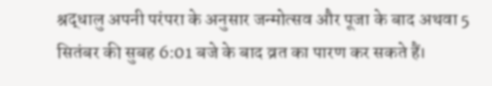श्रद्धालु अपनी परंपरा के अनुसार जन्मोत्सव और पूजा के बाद अथवा 5 सितंबर की सुबह 6:01 बजे के बाद व्रत का पारण कर सकते हैं।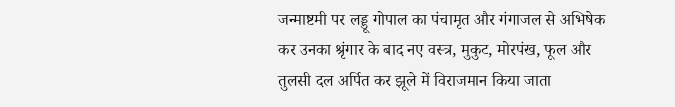जन्माष्टमी पर लड्डू गोपाल का पंचामृत और गंगाजल से अभिषेक कर उनका श्रृंगार के बाद नए वस्त्र, मुकुट, मोरपंख, फूल और तुलसी दल अर्पित कर झूले में विराजमान किया जाता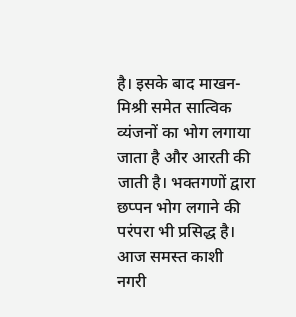है। इसके बाद माखन-मिश्री समेत सात्विक व्यंजनों का भोग लगाया जाता है और आरती की जाती है। भक्तगणों द्वारा छप्पन भोग लगाने की परंपरा भी प्रसिद्ध है। आज समस्त काशी नगरी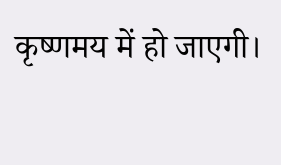कृष्णमय में हो जाएगी।